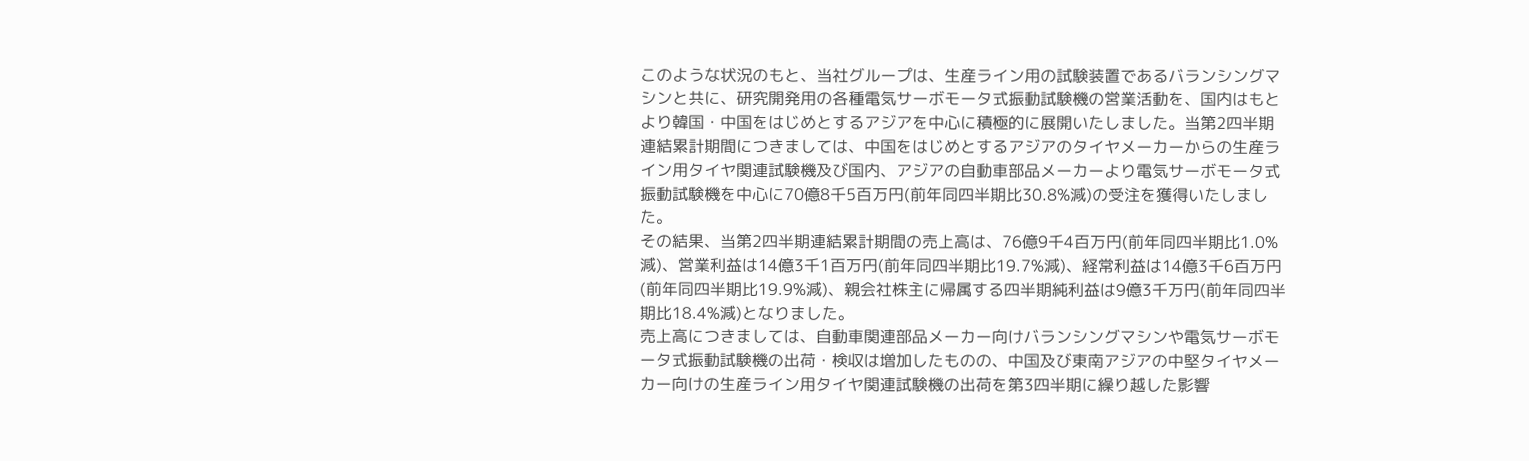このような状況のもと、当社グループは、生産ライン用の試験装置であるバランシングマシンと共に、研究開発用の各種電気サーボモータ式振動試験機の営業活動を、国内はもとより韓国・中国をはじめとするアジアを中心に積極的に展開いたしました。当第2四半期連結累計期間につきましては、中国をはじめとするアジアのタイヤメーカーからの生産ライン用タイヤ関連試験機及び国内、アジアの自動車部品メーカーより電気サーボモータ式振動試験機を中心に70億8千5百万円(前年同四半期比30.8%減)の受注を獲得いたしました。
その結果、当第2四半期連結累計期間の売上高は、76億9千4百万円(前年同四半期比1.0%減)、営業利益は14億3千1百万円(前年同四半期比19.7%減)、経常利益は14億3千6百万円(前年同四半期比19.9%減)、親会社株主に帰属する四半期純利益は9億3千万円(前年同四半期比18.4%減)となりました。
売上高につきましては、自動車関連部品メーカー向けバランシングマシンや電気サーボモータ式振動試験機の出荷・検収は増加したものの、中国及び東南アジアの中堅タイヤメーカー向けの生産ライン用タイヤ関連試験機の出荷を第3四半期に繰り越した影響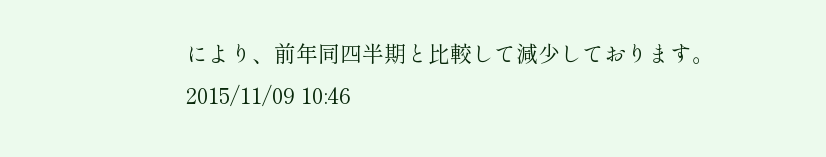により、前年同四半期と比較して減少しております。
2015/11/09 10:46